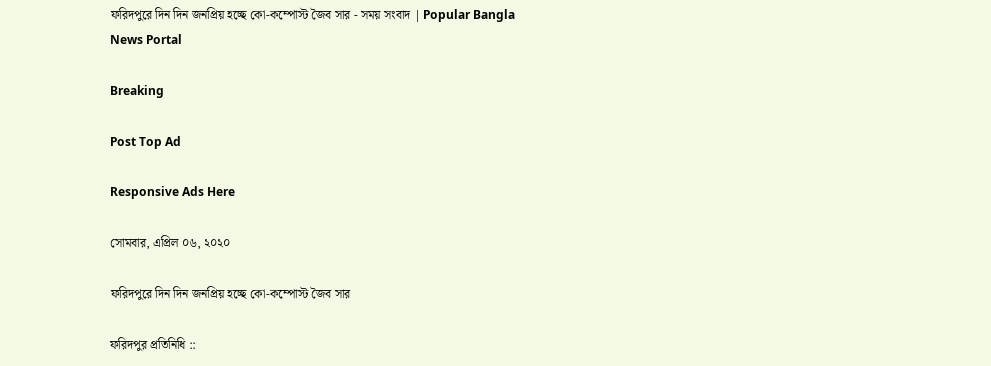ফরিদপুরে দিন দিন জনপ্রিয় হচ্ছে কো-কম্পোস্ট জৈব সার - সময় সংবাদ | Popular Bangla News Portal

Breaking

Post Top Ad

Responsive Ads Here

সোমবার, এপ্রিল ০৬, ২০২০

ফরিদপুরে দিন দিন জনপ্রিয় হচ্ছে কো-কম্পোস্ট জৈব সার

ফরিদপুর প্রতিনিধি ::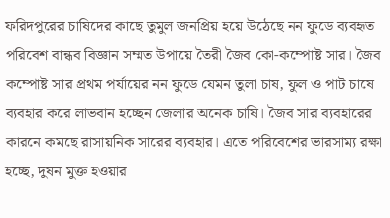ফরিদপুরের চাষিদের কাছে তুমুল জনপ্রিয় হয়ে উঠেছে নন ফুডে ব্যবহৃত পরিবেশ বান্ধব বিজ্ঞান সম্মত উপায়ে তৈরী জৈব কো-কম্পোষ্ট সার। জৈব কম্পোষ্ট সার প্রথম পর্যায়ের নন ফুডে যেমন তুলা চাষ, ফুল ও পাট চাষে ব্যবহার করে লাভবান হচ্ছেন জেলার অনেক চাষি। জৈব সার ব্যবহারের কারনে কমছে রাসায়নিক সারের ব্যবহার। এতে পরিবেশের ভারসাম্য রক্ষা হচ্ছে, দুষন মুক্ত হওয়ার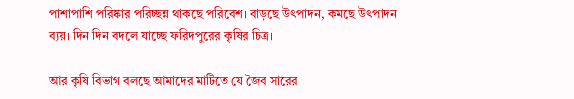পাশাপাশি পরিষ্কার পরিচ্ছন্ন থাকছে পরিবেশ। বাড়ছে উৎপাদন, কমছে উৎপাদন ব্যয়। দিন দিন বদলে যাচ্ছে ফরিদপুরের কৃষির চিত্র।

আর কৃষি বিভাগ বলছে আমাদের মাটিতে যে জৈব সারের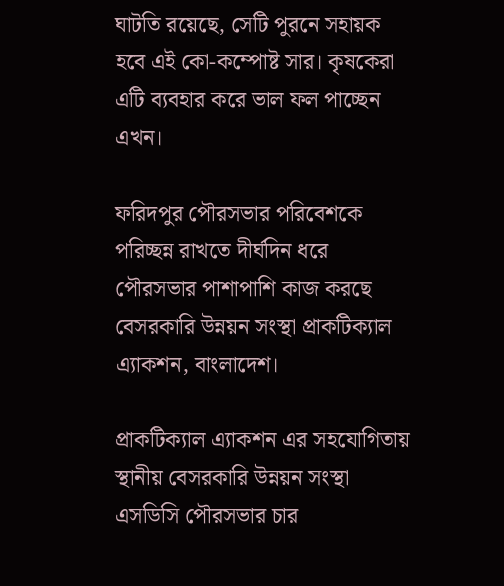ঘাটতি রয়েছে, সেটি পুরনে সহায়ক হবে এই কো-কম্পোষ্ট সার। কৃষকেরা এটি ব্যবহার করে ভাল ফল পাচ্ছেন এখন।

ফরিদপুর পৌরসভার পরিবেশকে পরিচ্ছন্ন রাখতে দীর্ঘদিন ধরে পৌরসভার পাশাপাশি কাজ করছে বেসরকারি উন্নয়ন সংস্থা প্রাকটিক্যাল এ্যাকশন, বাংলাদেশ।

প্রাকটিক্যাল এ্যাকশন এর সহযোগিতায় স্থানীয় বেসরকারি উন্নয়ন সংস্থা এসডিসি পৌরসভার চার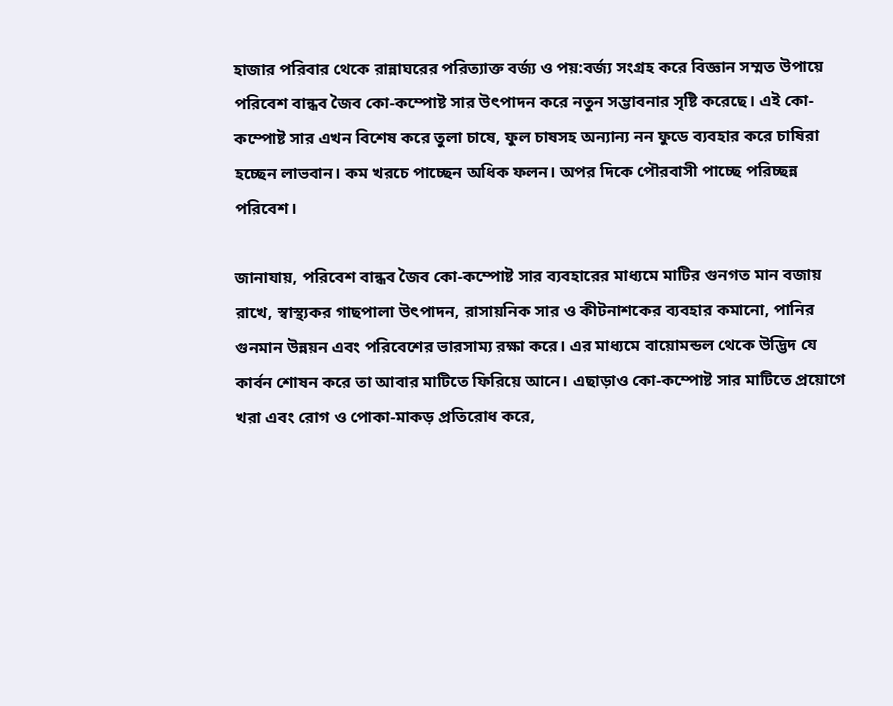হাজার পরিবার থেকে রান্নাঘরের পরিত্যাক্ত বর্জ্য ও পয়:বর্জ্য সংগ্রহ করে বিজ্ঞান সম্মত উপায়ে পরিবেশ বান্ধব জৈব কো-কম্পোষ্ট সার উৎপাদন করে নতুন সম্ভাবনার সৃষ্টি করেছে। এই কো-কম্পোষ্ট সার এখন বিশেষ করে তুলা চাষে, ফুল চাষসহ অন্যান্য নন ফুডে ব্যবহার করে চাষিরা হচ্ছেন লাভবান। কম খরচে পাচ্ছেন অধিক ফলন। অপর দিকে পৌরবাসী পাচ্ছে পরিচ্ছন্ন পরিবেশ।

জানাযায়, পরিবেশ বান্ধব জৈব কো-কম্পোষ্ট সার ব্যবহারের মাধ্যমে মাটির গুনগত মান বজায় রাখে, স্বাস্থ্যকর গাছপালা উৎপাদন, রাসায়নিক সার ও কীটনাশকের ব্যবহার কমানো, পানির গুনমান উন্নয়ন এবং পরিবেশের ভারসাম্য রক্ষা করে। এর মাধ্যমে বায়োমন্ডল থেকে উদ্ভিদ যে কার্বন শোষন করে তা আবার মাটিতে ফিরিয়ে আনে। এছাড়াও কো-কম্পোষ্ট সার মাটিতে প্রয়োগে খরা এবং রোগ ও পোকা-মাকড় প্রতিরোধ করে,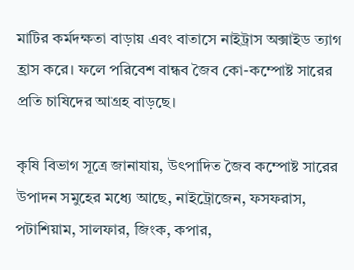মাটির কর্মদক্ষতা বাড়ায় এবং বাতাসে নাইট্রাস অক্সাইড ত্যাগ হ্রাস করে। ফলে পরিবেশ বান্ধব জৈব কো-কম্পোষ্ট সারের প্রতি চাষিদের আগ্রহ বাড়ছে।

কৃষি বিভাগ সূত্রে জানাযায়, উৎপাদিত জৈব কম্পোষ্ট সারের উপাদন সমুহের মধ্যে আছে, নাইট্রোজেন, ফসফরাস, পটাশিয়াম, সালফার, জিংক, কপার,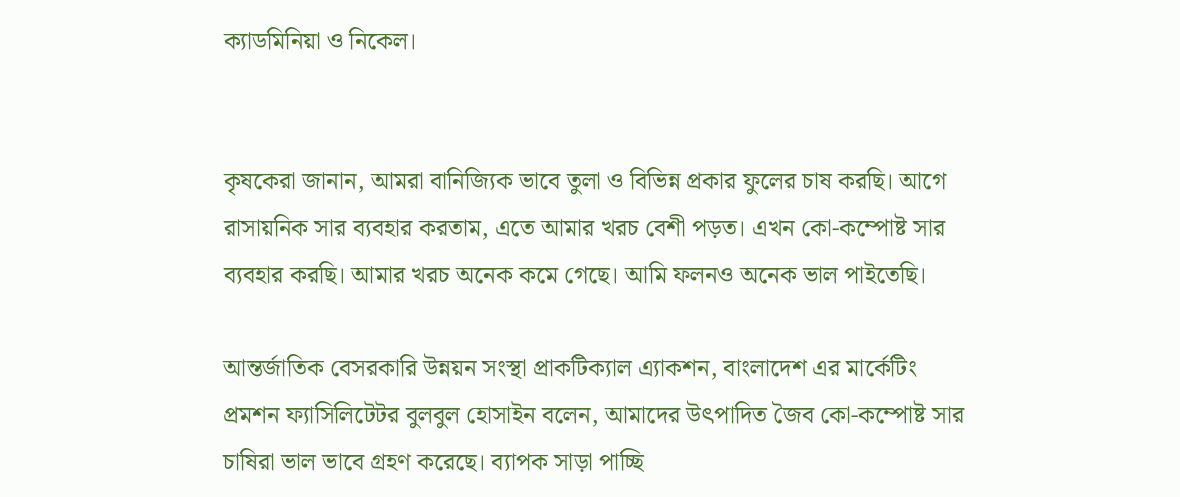ক্যাডমিনিয়া ও নিকেল।


কৃষকেরা জানান, আমরা বানিজ্যিক ভাবে তুলা ও বিভিন্ন প্রকার ফুলের চাষ করছি। আগে রাসায়নিক সার ব্যবহার করতাম, এতে আমার খরচ বেশী পড়ত। এখন কো-কম্পোষ্ট সার ব্যবহার করছি। আমার খরচ অনেক কমে গেছে। আমি ফলনও অনেক ভাল পাইতেছি।

আন্তর্জাতিক বেসরকারি উন্নয়ন সংস্থা প্রাকটিক্যাল এ্যাকশন, বাংলাদেশ এর মার্কেটিং প্রমশন ফ্যাসিলিটেটর বুলবুল হোসাইন বলেন, আমাদের উৎপাদিত জৈব কো-কম্পোষ্ট সার চাষিরা ভাল ভাবে গ্রহণ করেছে। ব্যাপক সাড়া পাচ্ছি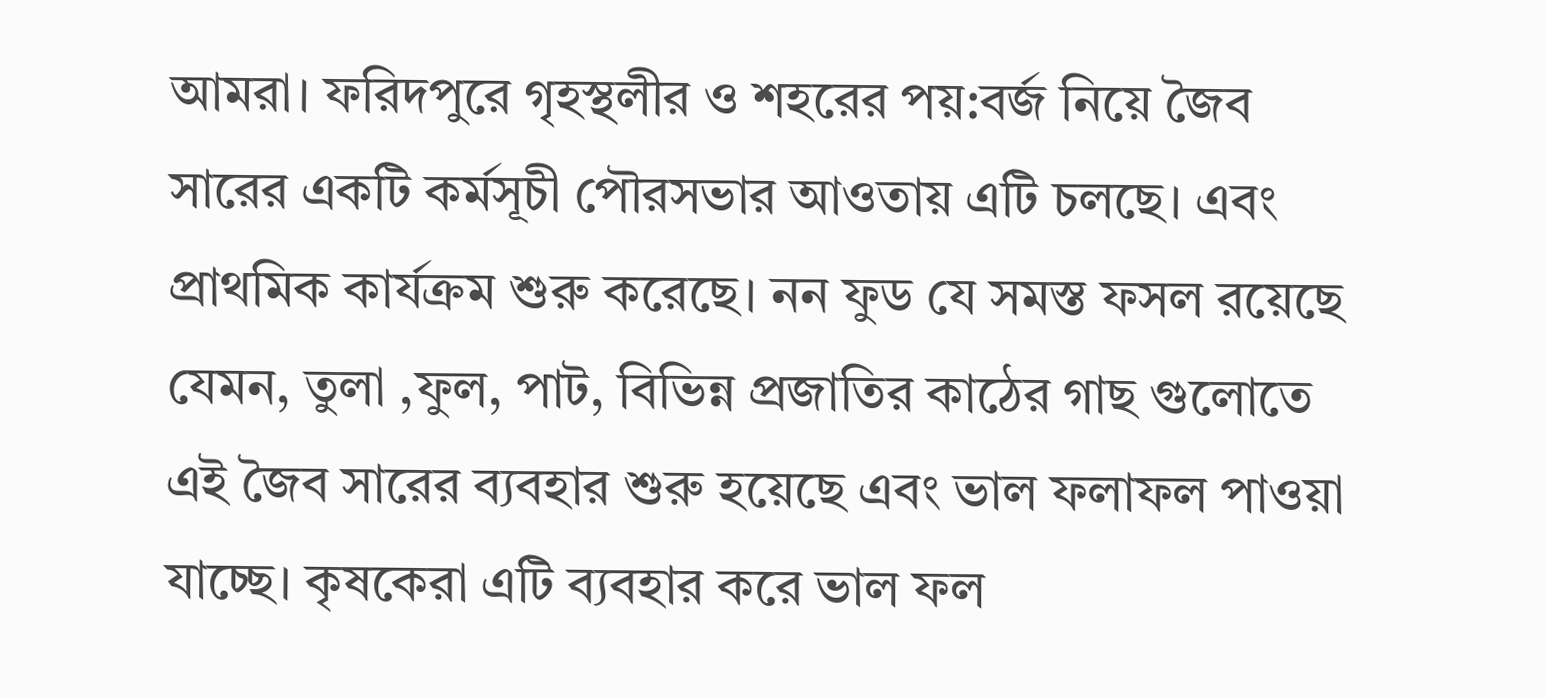আমরা। ফরিদপুরে গৃহস্থলীর ও শহরের পয়:বর্জ নিয়ে জৈব সারের একটি কর্মসূচী পৌরসভার আওতায় এটি চলছে। এবং প্রাথমিক কার্যক্রম শুরু করেছে। নন ফুড যে সমস্ত ফসল রয়েছে যেমন, তুলা ,ফুল, পাট, বিভিন্ন প্রজাতির কাঠের গাছ গুলোতে এই জৈব সারের ব্যবহার শুরু হয়েছে এবং ভাল ফলাফল পাওয়া যাচ্ছে। কৃষকেরা এটি ব্যবহার করে ভাল ফল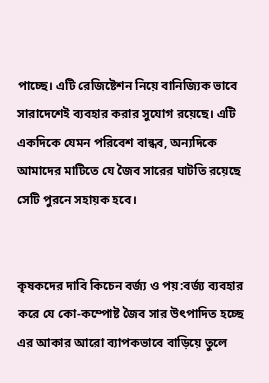পাচ্ছে। এটি রেজিষ্টেশন নিয়ে বানিজ্যিক ভাবে সারাদেশেই ব্যবহার করার সুযোগ রয়েছে। এটি একদিকে যেমন পরিবেশ বান্ধব, অন্যদিকে আমাদের মাটিতে যে জৈব সারের ঘাটতি রয়েছে সেটি পুরনে সহায়ক হবে।


কৃষকদের দাবি কিচেন বর্জ্য ও পয়:বর্জ্য ব্যবহার করে যে কো-কম্পোষ্ট জৈব সার উৎপাদিত হচ্ছে এর আকার আরো ব্যাপকভাবে বাড়িয়ে তুলে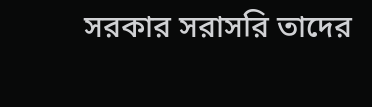সরকার সরাসরি তাদের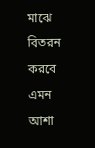মাঝে বিতরন করবে এমন আশা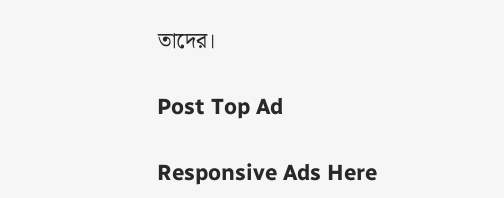তাদের।

Post Top Ad

Responsive Ads Here